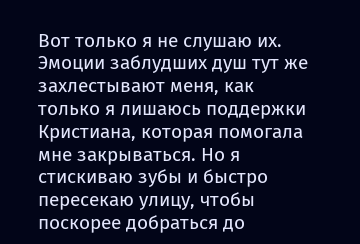Вот только я не слушаю их. Эмоции заблудших душ тут же захлестывают меня, как только я лишаюсь поддержки Кристиана, которая помогала мне закрываться. Но я стискиваю зубы и быстро пересекаю улицу, чтобы поскорее добраться до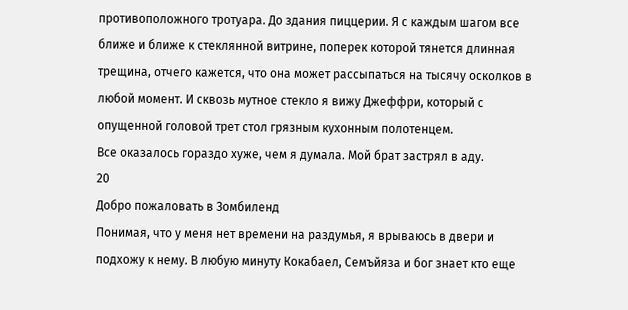противоположного тротуара. До здания пиццерии. Я с каждым шагом все ближе и ближе к стеклянной витрине, поперек которой тянется длинная трещина, отчего кажется, что она может рассыпаться на тысячу осколков в любой момент. И сквозь мутное стекло я вижу Джеффри, который с опущенной головой трет стол грязным кухонным полотенцем.
Все оказалось гораздо хуже, чем я думала. Мой брат застрял в аду.
20
Добро пожаловать в Зомбиленд
Понимая, что у меня нет времени на раздумья, я врываюсь в двери и подхожу к нему. В любую минуту Кокабаел, Семъйяза и бог знает кто еще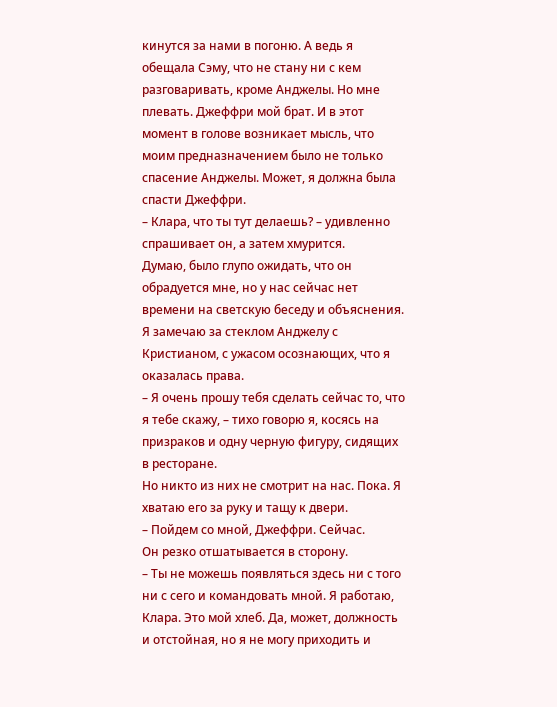кинутся за нами в погоню. А ведь я обещала Сэму, что не стану ни с кем разговаривать, кроме Анджелы. Но мне плевать. Джеффри мой брат. И в этот момент в голове возникает мысль, что моим предназначением было не только спасение Анджелы. Может, я должна была спасти Джеффри.
– Клара, что ты тут делаешь? – удивленно спрашивает он, а затем хмурится.
Думаю, было глупо ожидать, что он обрадуется мне, но у нас сейчас нет времени на светскую беседу и объяснения.
Я замечаю за стеклом Анджелу с Кристианом, с ужасом осознающих, что я оказалась права.
– Я очень прошу тебя сделать сейчас то, что я тебе скажу, – тихо говорю я, косясь на призраков и одну черную фигуру, сидящих в ресторане.
Но никто из них не смотрит на нас. Пока. Я хватаю его за руку и тащу к двери.
– Пойдем со мной, Джеффри. Сейчас.
Он резко отшатывается в сторону.
– Ты не можешь появляться здесь ни с того ни с сего и командовать мной. Я работаю, Клара. Это мой хлеб. Да, может, должность и отстойная, но я не могу приходить и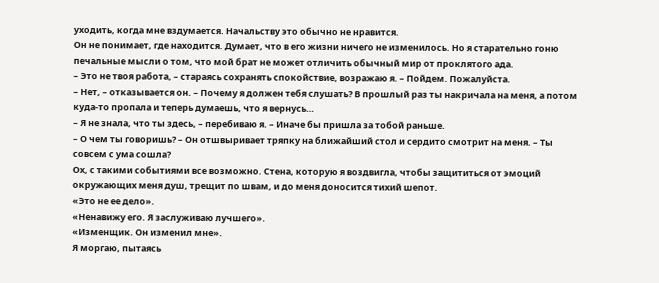уходить, когда мне вздумается. Начальству это обычно не нравится.
Он не понимает, где находится. Думает, что в его жизни ничего не изменилось. Но я старательно гоню печальные мысли о том, что мой брат не может отличить обычный мир от проклятого ада.
– Это не твоя работа, – стараясь сохранять спокойствие, возражаю я. – Пойдем. Пожалуйста.
– Нет, – отказывается он. – Почему я должен тебя слушать? В прошлый раз ты накричала на меня, а потом куда-то пропала и теперь думаешь, что я вернусь…
– Я не знала, что ты здесь, – перебиваю я. – Иначе бы пришла за тобой раньше.
– О чем ты говоришь? – Он отшвыривает тряпку на ближайший стол и сердито смотрит на меня. – Ты совсем с ума сошла?
Ох, с такими событиями все возможно. Стена, которую я воздвигла, чтобы защититься от эмоций окружающих меня душ, трещит по швам, и до меня доносится тихий шепот.
«Это не ее дело».
«Ненавижу его. Я заслуживаю лучшего».
«Изменщик. Он изменил мне».
Я моргаю, пытаясь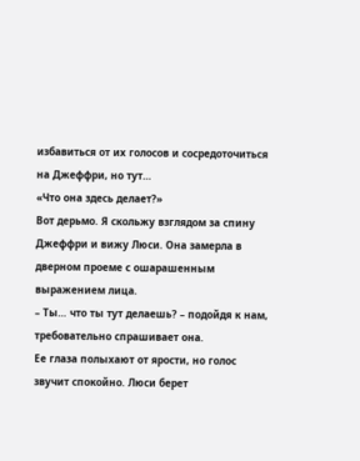избавиться от их голосов и сосредоточиться на Джеффри, но тут…
«Что она здесь делает?»
Вот дерьмо. Я скольжу взглядом за спину Джеффри и вижу Люси. Она замерла в дверном проеме с ошарашенным выражением лица.
– Ты… что ты тут делаешь? – подойдя к нам, требовательно спрашивает она.
Ее глаза полыхают от ярости, но голос звучит спокойно. Люси берет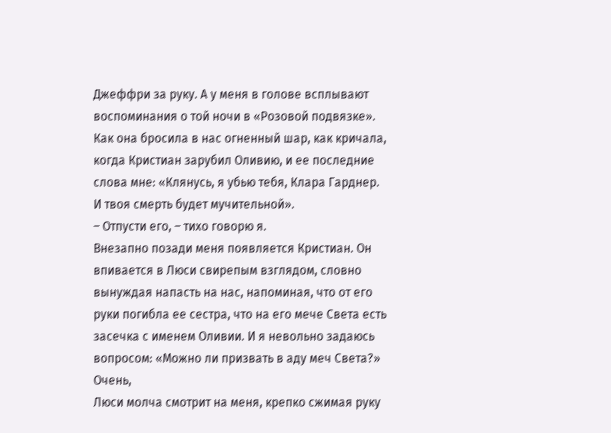Джеффри за руку. А у меня в голове всплывают воспоминания о той ночи в «Розовой подвязке». Как она бросила в нас огненный шар, как кричала, когда Кристиан зарубил Оливию, и ее последние слова мне: «Клянусь, я убью тебя, Клара Гарднер. И твоя смерть будет мучительной».
– Отпусти его, – тихо говорю я.
Внезапно позади меня появляется Кристиан. Он впивается в Люси свирепым взглядом, словно вынуждая напасть на нас, напоминая, что от его руки погибла ее сестра, что на его мече Света есть засечка с именем Оливии. И я невольно задаюсь вопросом: «Можно ли призвать в аду меч Света?»
Очень,
Люси молча смотрит на меня, крепко сжимая руку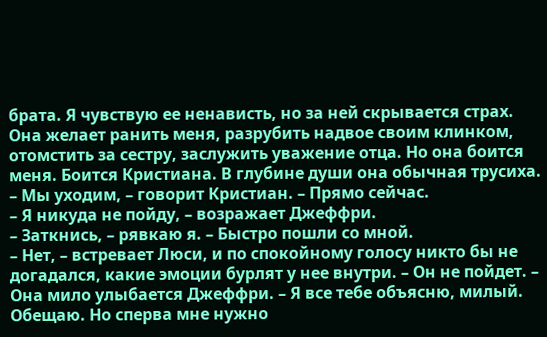брата. Я чувствую ее ненависть, но за ней скрывается страх. Она желает ранить меня, разрубить надвое своим клинком, отомстить за сестру, заслужить уважение отца. Но она боится меня. Боится Кристиана. В глубине души она обычная трусиха.
– Мы уходим, – говорит Кристиан. – Прямо сейчас.
– Я никуда не пойду, – возражает Джеффри.
– Заткнись, – рявкаю я. – Быстро пошли со мной.
– Нет, – встревает Люси, и по спокойному голосу никто бы не догадался, какие эмоции бурлят у нее внутри. – Он не пойдет. – Она мило улыбается Джеффри. – Я все тебе объясню, милый. Обещаю. Но сперва мне нужно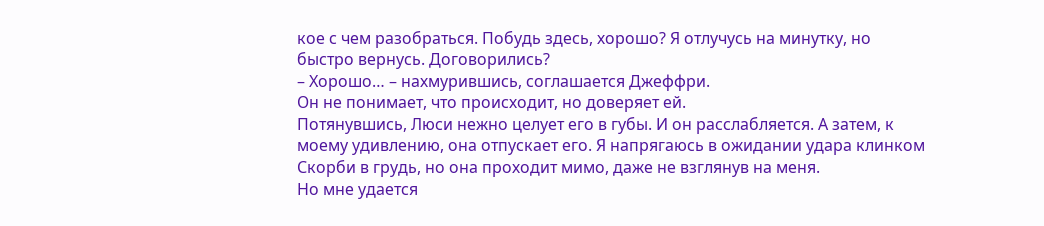кое с чем разобраться. Побудь здесь, хорошо? Я отлучусь на минутку, но быстро вернусь. Договорились?
– Хорошо… – нахмурившись, соглашается Джеффри.
Он не понимает, что происходит, но доверяет ей.
Потянувшись, Люси нежно целует его в губы. И он расслабляется. А затем, к моему удивлению, она отпускает его. Я напрягаюсь в ожидании удара клинком Скорби в грудь, но она проходит мимо, даже не взглянув на меня.
Но мне удается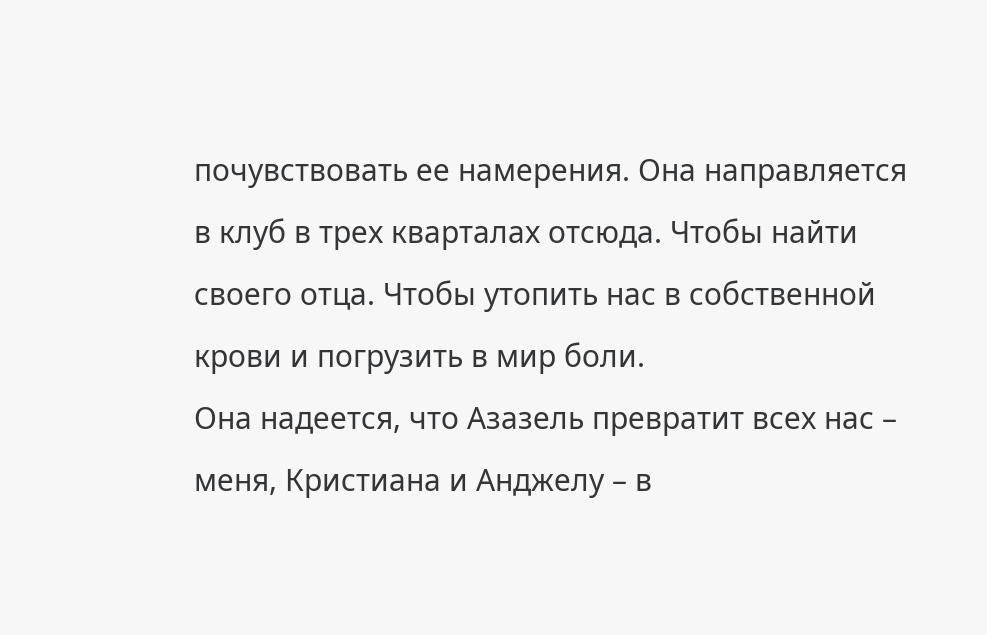почувствовать ее намерения. Она направляется в клуб в трех кварталах отсюда. Чтобы найти своего отца. Чтобы утопить нас в собственной крови и погрузить в мир боли.
Она надеется, что Азазель превратит всех нас – меня, Кристиана и Анджелу – в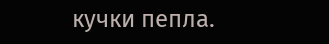кучки пепла.